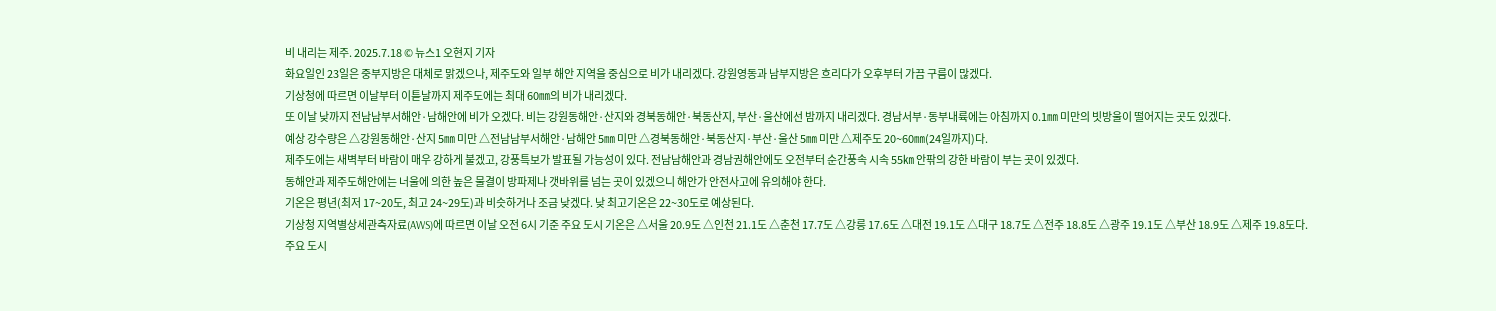비 내리는 제주. 2025.7.18 © 뉴스1 오현지 기자
화요일인 23일은 중부지방은 대체로 맑겠으나, 제주도와 일부 해안 지역을 중심으로 비가 내리겠다. 강원영동과 남부지방은 흐리다가 오후부터 가끔 구름이 많겠다.
기상청에 따르면 이날부터 이튿날까지 제주도에는 최대 60㎜의 비가 내리겠다.
또 이날 낮까지 전남남부서해안·남해안에 비가 오겠다. 비는 강원동해안·산지와 경북동해안·북동산지, 부산·울산에선 밤까지 내리겠다. 경남서부·동부내륙에는 아침까지 0.1㎜ 미만의 빗방울이 떨어지는 곳도 있겠다.
예상 강수량은 △강원동해안·산지 5㎜ 미만 △전남남부서해안·남해안 5㎜ 미만 △경북동해안·북동산지·부산·울산 5㎜ 미만 △제주도 20~60㎜(24일까지)다.
제주도에는 새벽부터 바람이 매우 강하게 불겠고, 강풍특보가 발표될 가능성이 있다. 전남남해안과 경남권해안에도 오전부터 순간풍속 시속 55㎞ 안팎의 강한 바람이 부는 곳이 있겠다.
동해안과 제주도해안에는 너울에 의한 높은 물결이 방파제나 갯바위를 넘는 곳이 있겠으니 해안가 안전사고에 유의해야 한다.
기온은 평년(최저 17~20도, 최고 24~29도)과 비슷하거나 조금 낮겠다. 낮 최고기온은 22~30도로 예상된다.
기상청 지역별상세관측자료(AWS)에 따르면 이날 오전 6시 기준 주요 도시 기온은 △서울 20.9도 △인천 21.1도 △춘천 17.7도 △강릉 17.6도 △대전 19.1도 △대구 18.7도 △전주 18.8도 △광주 19.1도 △부산 18.9도 △제주 19.8도다.
주요 도시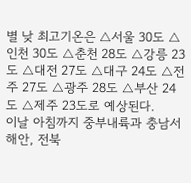별 낮 최고기온은 △서울 30도 △인천 30도 △춘천 28도 △강릉 23도 △대전 27도 △대구 24도 △전주 27도 △광주 28도 △부산 24도 △제주 23도로 예상된다.
이날 아침까지 중부내륙과 충남서해안, 전북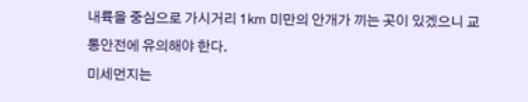내륙을 중심으로 가시거리 1㎞ 미만의 안개가 끼는 곳이 있겠으니 교통안전에 유의해야 한다.
미세먼지는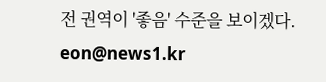전 권역이 '좋음' 수준을 보이겠다.
eon@news1.kr